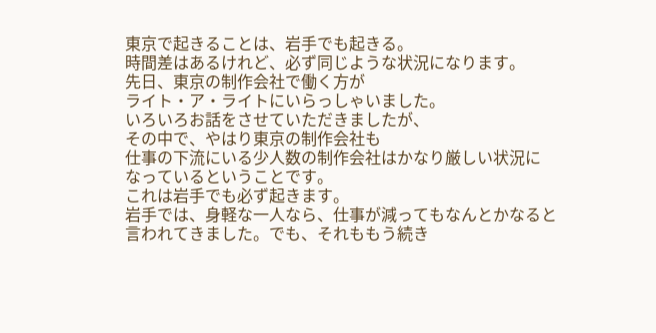東京で起きることは、岩手でも起きる。
時間差はあるけれど、必ず同じような状況になります。
先日、東京の制作会社で働く方が
ライト・ア・ライトにいらっしゃいました。
いろいろお話をさせていただきましたが、
その中で、やはり東京の制作会社も
仕事の下流にいる少人数の制作会社はかなり厳しい状況に
なっているということです。
これは岩手でも必ず起きます。
岩手では、身軽な一人なら、仕事が減ってもなんとかなると
言われてきました。でも、それももう続き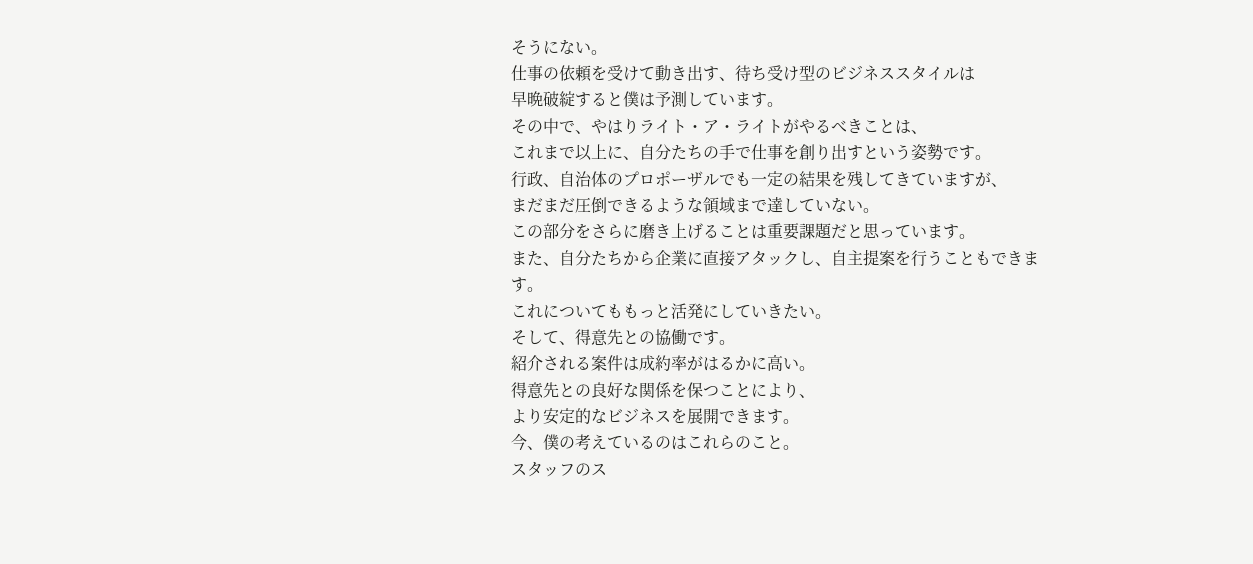そうにない。
仕事の依頼を受けて動き出す、待ち受け型のビジネススタイルは
早晩破綻すると僕は予測しています。
その中で、やはりライト・ア・ライトがやるべきことは、
これまで以上に、自分たちの手で仕事を創り出すという姿勢です。
行政、自治体のプロポーザルでも一定の結果を残してきていますが、
まだまだ圧倒できるような領域まで達していない。
この部分をさらに磨き上げることは重要課題だと思っています。
また、自分たちから企業に直接アタックし、自主提案を行うこともできます。
これについてももっと活発にしていきたい。
そして、得意先との協働です。
紹介される案件は成約率がはるかに高い。
得意先との良好な関係を保つことにより、
より安定的なビジネスを展開できます。
今、僕の考えているのはこれらのこと。
スタッフのス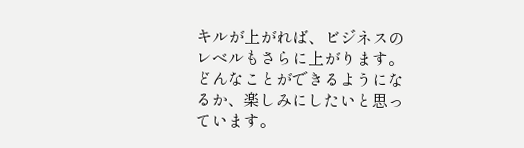キルが上がれば、ビジネスのレベルもさらに上がります。
どんなことができるようになるか、楽しみにしたいと思っています。